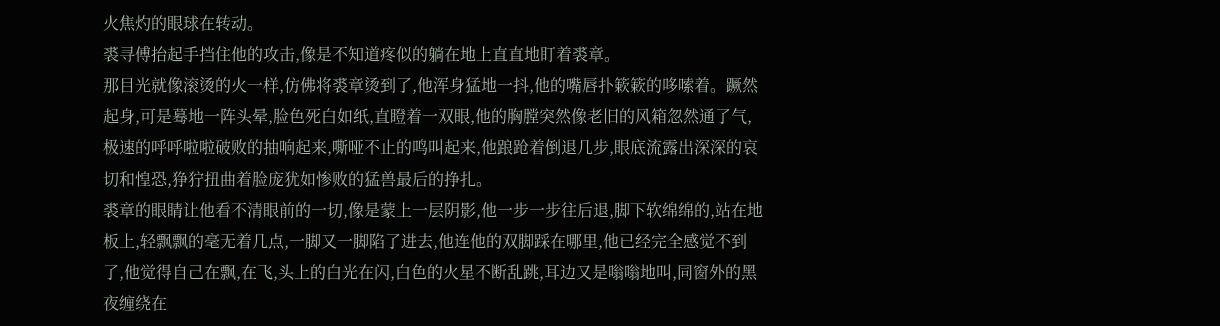火焦灼的眼球在转动。
裘寻傅抬起手挡住他的攻击,像是不知道疼似的躺在地上直直地盯着裘章。
那目光就像滚烫的火一样,仿佛将裘章烫到了,他浑身猛地一抖,他的嘴唇扑簌簌的哆嗦着。蹶然起身,可是蓦地一阵头晕,脸色死白如纸,直瞪着一双眼,他的胸膛突然像老旧的风箱忽然通了气,极速的呼呼啦啦破败的抽响起来,嘶哑不止的鸣叫起来,他踉跄着倒退几步,眼底流露出深深的哀切和惶恐,狰狞扭曲着脸庞犹如惨败的猛兽最后的挣扎。
裘章的眼睛让他看不清眼前的一切,像是蒙上一层阴影,他一步一步往后退,脚下软绵绵的,站在地板上,轻飘飘的毫无着几点,一脚又一脚陷了进去,他连他的双脚踩在哪里,他已经完全感觉不到了,他觉得自己在飘,在飞,头上的白光在闪,白色的火星不断乱跳,耳边又是嗡嗡地叫,同窗外的黑夜缠绕在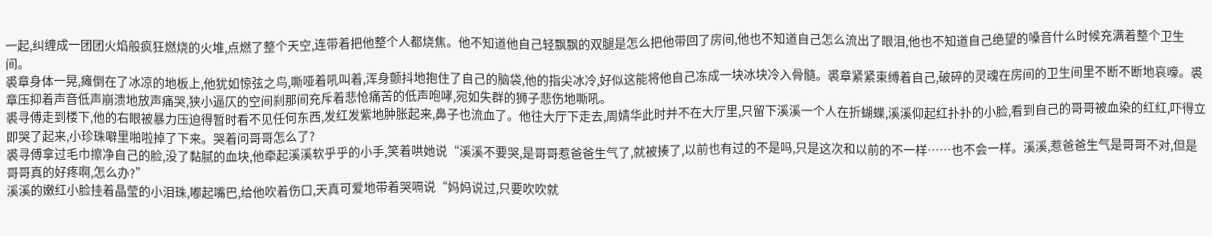一起,纠缠成一团团火焰般疯狂燃烧的火堆,点燃了整个天空,连带着把他整个人都烧焦。他不知道他自己轻飘飘的双腿是怎么把他带回了房间,他也不知道自己怎么流出了眼泪,他也不知道自己绝望的嗓音什么时候充满着整个卫生间。
裘章身体一晃,瘫倒在了冰凉的地板上,他犹如惊弦之鸟,嘶哑着吼叫着,浑身颤抖地抱住了自己的脑袋,他的指尖冰冷,好似这能将他自己冻成一块冰块冷入骨髓。裘章紧紧束缚着自己,破碎的灵魂在房间的卫生间里不断不断地哀嚎。裘章压抑着声音低声崩溃地放声痛哭,狭小逼仄的空间刹那间充斥着悲怆痛苦的低声咆哮,宛如失群的狮子悲伤地嘶吼。
裘寻傅走到楼下,他的右眼被暴力压迫得暂时看不见任何东西,发红发紫地肿胀起来,鼻子也流血了。他往大厅下走去,周婧华此时并不在大厅里,只留下溪溪一个人在折蝴蝶,溪溪仰起红扑扑的小脸,看到自己的哥哥被血染的红红,吓得立即哭了起来,小珍珠噼里啪啦掉了下来。哭着问哥哥怎么了?
裘寻傅拿过毛巾擦净自己的脸,没了黏腻的血块,他牵起溪溪软乎乎的小手,笑着哄她说“溪溪不要哭,是哥哥惹爸爸生气了,就被揍了,以前也有过的不是吗,只是这次和以前的不一样……也不会一样。溪溪,惹爸爸生气是哥哥不对,但是哥哥真的好疼啊,怎么办?”
溪溪的嫩红小脸挂着晶莹的小泪珠,嘟起嘴巴,给他吹着伤口,天真可爱地带着哭嗝说“妈妈说过,只要吹吹就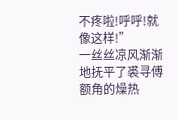不疼啦!呼呼!就像这样!”
一丝丝凉风渐渐地抚平了裘寻傅额角的燥热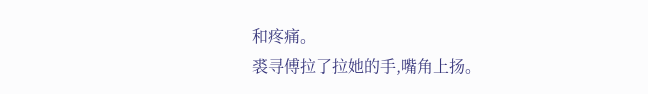和疼痛。
裘寻傅拉了拉她的手,嘴角上扬。